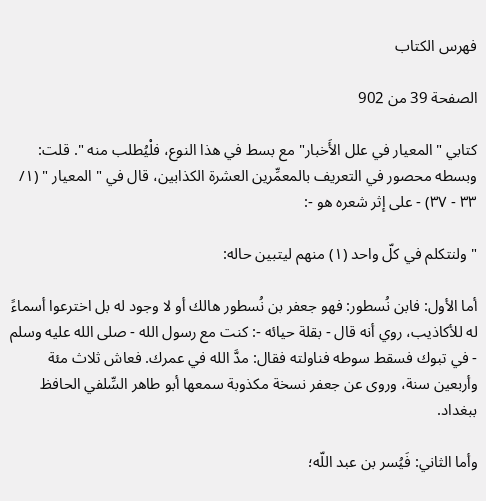فهرس الكتاب

الصفحة 39 من 902

كتابي "المعيار في علل الأَخبار" مع بسط في هذا النوع، فلْيُطلب منه ". قلت: وبسطه محصور في التعريف بالمعمِّرين العشرة الكذابين، قال في " المعيار " (١/ ٣٣ - ٣٧) - على إثر شعره هو -:

" ولنتكلم في كلّ واحد (١) منهم ليتبين حاله:

أما الأول: فابن نُسطور: فهو جعفر بن نُسطور هالك أو لا وجود له بل اخترعوا أسماءً له للأكاذيب، روي أنه قال - بقلة حيائه -: كنت مع رسول الله - صلى الله عليه وسلم - في تبوك فسقط سوطه فناولته فقال: مدَّ الله في عمرك. فعاش ثلاث مئة وأربعين سنة، وروى عن جعفر نسخة مكذوبة سمعها أبو طاهر السِّلفي الحافظ ببغداد.

وأما الثاني: فَيُسر بن عبد اللّه؛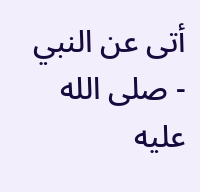أتى عن النبي - صلى الله عليه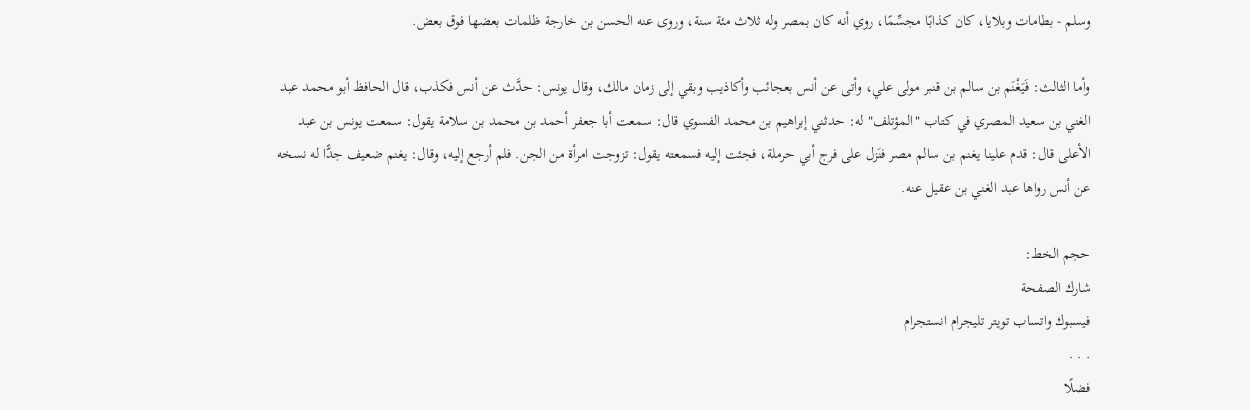وسلم - بطامات وبلايا، كان كذابًا مجسِّمًا، روي أنه كان بمصر وله ثلاث مئة سنة، وروى عنه الحسن بن خارجة ظلمات بعضها فوق بعض.

وأما الثالث: فَيَغْنَم بن سالم بن قنبر مولى علي، وأتى عن أنس بعجائب وأكاذيب وبقي إلى زمان مالك، وقال يونس: حدَّث عن أنس فكذب، قال الحافظ أبو محمد عبد الغني بن سعيد المصري في كتاب "المؤتلف" له: حدثني إبراهيم بن محمد الفسوي قال: سمعت أبا جعفر أحمد بن محمد بن سلامة يقول: سمعت يونس بن عبد الأعلى قال: قدم علينا يغنم بن سالم مصر فنَزل على فرج أبي حرملة، فجئت إليه فسمعته يقول: تزوجت امرأة من الجن. فلم أرجع إليه، وقال: يغنم ضعيف جدًّا له نسخه عن أنس رواها عبد الغني بن عقيل عنه.

حجم الخط:
شارك الصفحة
فيسبوك واتساب تويتر تليجرام انستجرام
. . .
فضلًا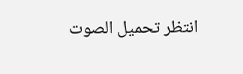انتظر تحميل الصوت